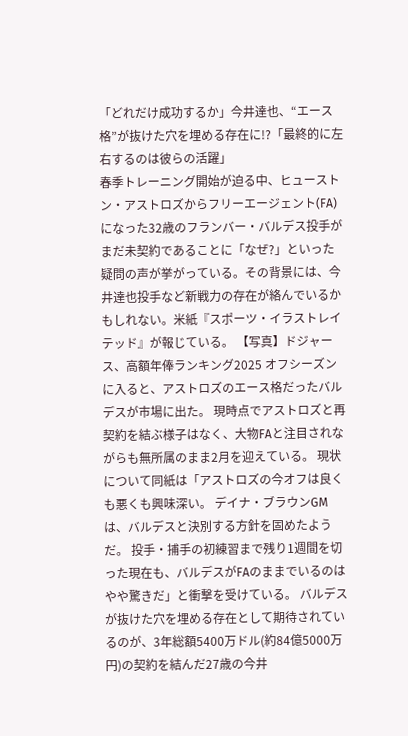「どれだけ成功するか」今井達也、“エース格”が抜けた穴を埋める存在に!?「最終的に左右するのは彼らの活躍」
春季トレーニング開始が迫る中、ヒューストン・アストロズからフリーエージェント(FA)になった32歳のフランバー・バルデス投手がまだ未契約であることに「なぜ?」といった疑問の声が挙がっている。その背景には、今井達也投手など新戦力の存在が絡んでいるかもしれない。米紙『スポーツ・イラストレイテッド』が報じている。 【写真】ドジャース、高額年俸ランキング2025 オフシーズンに入ると、アストロズのエース格だったバルデスが市場に出た。 現時点でアストロズと再契約を結ぶ様子はなく、大物FAと注目されながらも無所属のまま2月を迎えている。 現状について同紙は「アストロズの今オフは良くも悪くも興味深い。 デイナ・ブラウンGMは、バルデスと決別する方針を固めたようだ。 投手・捕手の初練習まで残り1週間を切った現在も、バルデスがFAのままでいるのはやや驚きだ」と衝撃を受けている。 バルデスが抜けた穴を埋める存在として期待されているのが、3年総額5400万ドル(約84億5000万円)の契約を結んだ27歳の今井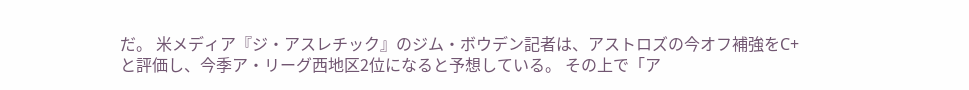だ。 米メディア『ジ・アスレチック』のジム・ボウデン記者は、アストロズの今オフ補強をC+と評価し、今季ア・リーグ西地区2位になると予想している。 その上で「ア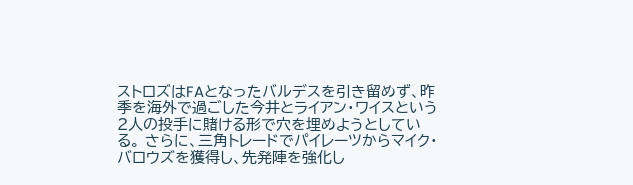ストロズはFAとなったバルデスを引き留めず、昨季を海外で過ごした今井とライアン・ワイスという2人の投手に賭ける形で穴を埋めようとしている。 さらに、三角トレードでパイレーツからマイク・バロウズを獲得し、先発陣を強化し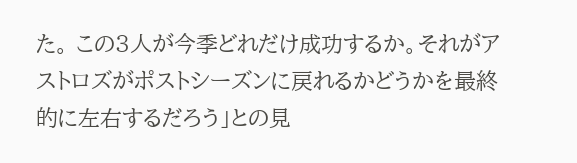た。 この3人が今季どれだけ成功するか。それがアストロズがポストシーズンに戻れるかどうかを最終的に左右するだろう」との見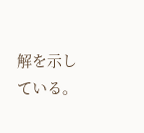解を示している。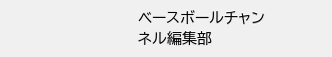ベースボールチャンネル編集部